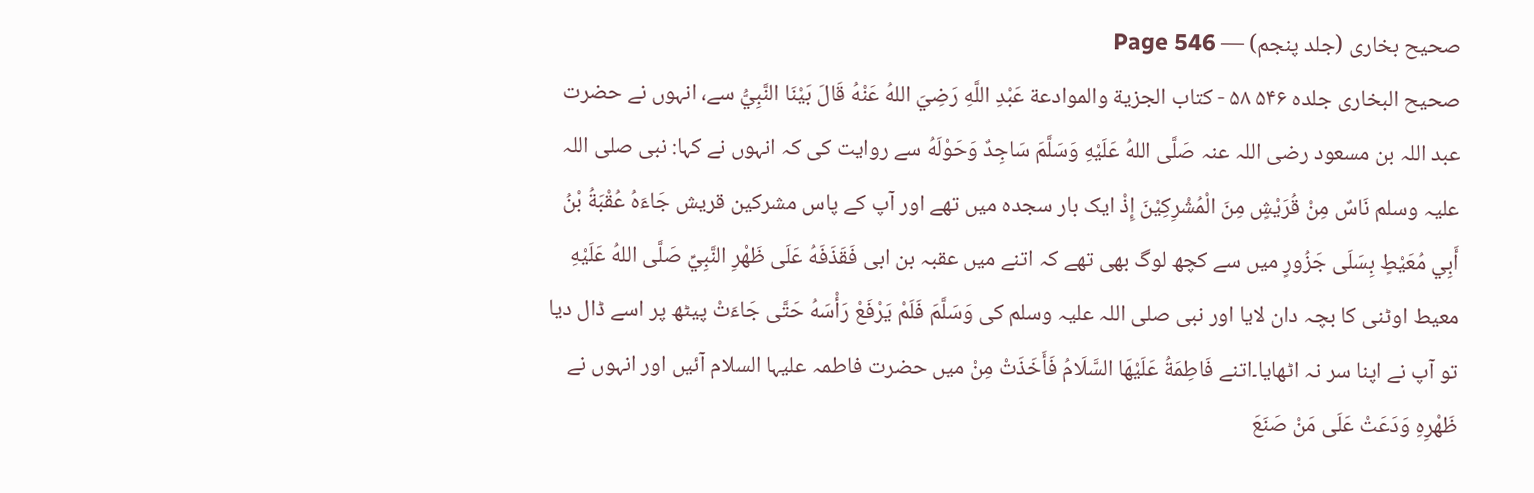صحیح بخاری (جلد پنجم) — Page 546
صحيح البخاری جلده ۵۴۶ ۵۸ - کتاب الجزية والموادعة عَبْدِ اللَّهِ رَضِيَ اللهُ عَنْهُ قَالَ بَيْنَا النَّبِيُّ سے، انہوں نے حضرت عبد اللہ بن مسعود رضی اللہ عنہ صَلَّى اللهُ عَلَيْهِ وَسَلَّمَ سَاجِدٌ وَحَوْلَهُ سے روایت کی کہ انہوں نے کہا: نبی صلی اللہ علیہ وسلم نَاسٌ مِنْ قُرَيْشٍ مِنَ الْمُشْرِكِيْنَ إِذْ ایک بار سجدہ میں تھے اور آپ کے پاس مشرکین قریش جَاءَهُ عُقْبَةُ بْنُ أَبِي مُعَيْطٍ بِسَلَى جَزُورٍ میں سے کچھ لوگ بھی تھے کہ اتنے میں عقبہ بن ابی فَقَذَفَهُ عَلَى ظَهْرِ النَّبِيِّ صَلَّى اللهُ عَلَيْهِ معيط اوٹنی کا بچہ دان لایا اور نبی صلی اللہ علیہ وسلم کی وَسَلَّمَ فَلَمْ يَرْفَعْ رَأْسَهُ حَتَّى جَاءَتْ پیٹھ پر اسے ڈال دیا تو آپ نے اپنا سر نہ اٹھایا۔اتنے فَاطِمَةُ عَلَيْهَا السَّلَامُ فَأَخَذَتْ مِنْ میں حضرت فاطمہ علیہا السلام آئیں اور انہوں نے ظَهْرِهِ وَدَعَتْ عَلَى مَنْ صَنَعَ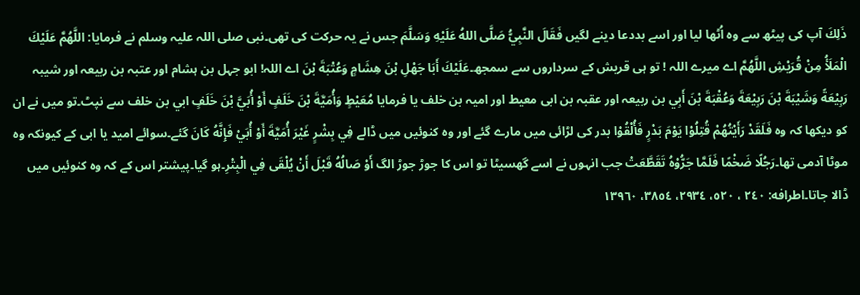ذَلِكَ آپ کی پیٹھ سے وہ اُٹھا لیا اور اسے بددعا دینے لگیں فَقَالَ النَّبِيُّ صَلَّى اللهُ عَلَيْهِ وَسَلَّمَ جس نے یہ حرکت کی تھی۔نبی صلی اللہ علیہ وسلم نے فرمایا: اللَّهُمَّ عَلَيْكَ الْمَلَأُ مِنْ قُرَيْشِ اللَّهُمَّ اے میرے اللہ ! تو ہی قریش کے سرداروں سے سمجھ۔عَلَيْكَ أَبَا جَهْلِ بْنَ هِشَامٍ وَعُتْبَةَ بْنَ اے اللہ! ابو جہل بن ہشام اور عتبہ بن ربیعہ اور شیبہ رَبِيْعَةً وَشَيْبَةَ بْنَ رَبِيْعَةَ وَعُقْبَةَ بْنَ أَبِي بن ربیعہ اور عقبہ بن ابی معیط اور امیہ بن خلف یا فرمایا مُعَيْطٍ وَأُمَيَّةَ بْنَ خَلَفٍ أَوْ أُبَيَّ بْنَ خَلَفٍ ابي بن خلف سے نپٹ۔تو میں نے ان کو دیکھا کہ وہ فَلَقَدْ رَأَيْتُهُمْ قُتِلُوْا يَوْمَ بَدْرٍ فَأُلْقُوْا بدر کی لڑائی میں مارے گئے اور وہ کنوئیں میں ڈالے فِي بِشْرٍ غَيْرَ أُمَيَّةَ أَوْ أُبَيْ فَإِنَّهُ كَانَ گئے۔سوائے امید یا ابی کے کیونکہ وہ موٹا آدمی تھا۔رَجُلًا ضَخْمًا فَلَمَّا جَرُّوْهُ تَقَطَّعَتْ جب انہوں نے اسے گھسیٹا تو اس کا جوڑ جوڑ الگ أَوْ صَالُهُ قَبْلَ أَنْ يُلْقَى فِي الْبِتْرِ۔ہو گیا۔پیشتر اس کے کہ وہ کنوئیں میں ڈالا جاتا۔اطرافه: ۲٤٠ ، ٥۲۰، ٢٩٣٤، ٣٨٥٤، ١٣٩٦٠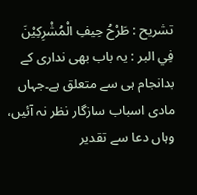تشريح : طَرْحُ حِيفِ الْمُشْرِكِيْنَ فِي البر : یہ باب بھی نداری کے بدانجام ہی سے متعلق ہے۔جہاں مادی اسباب سازگار نظر نہ آئیں، وہاں دعا سے تقدیر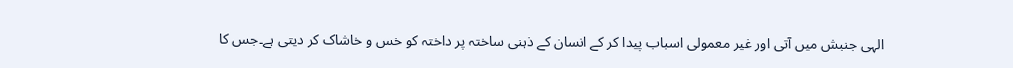الہی جنبش میں آتی اور غیر معمولی اسباب پیدا کر کے انسان کے ذہنی ساختہ پر داختہ کو خس و خاشاک کر دیتی ہے۔جس کا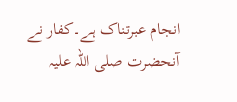انجام عبرتناک ہے۔کفار نے آنحضرت صلی اللہ علیہ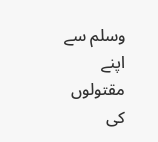وسلم سے اپنے مقتولوں کی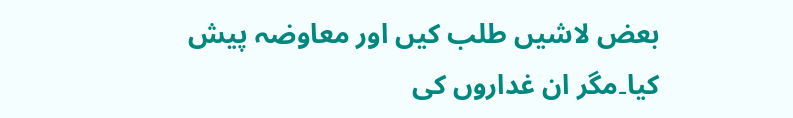بعض لاشیں طلب کیں اور معاوضہ پیش کیا۔مگر ان غداروں کی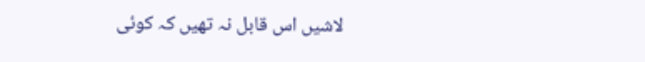لاشیں اس قابل نہ تھیں کہ کوئی